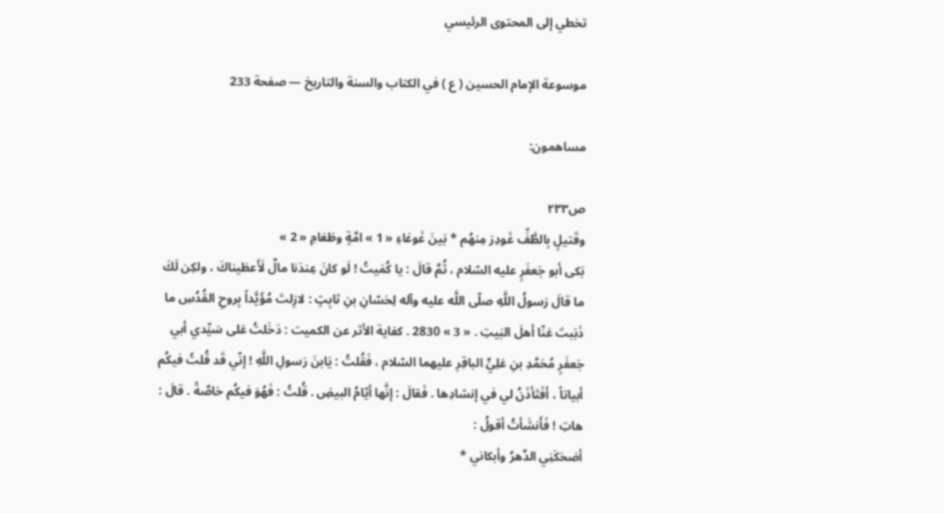تخطي إلى المحتوى الرئيسي

موسوعة الإمام الحسين ( ع ) في الكتاب والسنة والتاريخ — صفحة 233

مساهمون:

ص٢٣٣
وقَتيلٍ بِالطَّفِّ غَودِرَ مِنهُم * بَينَ غَوغاءِ « 1 » امَّةٍ وطَغامِ « 2 »
بَكى أبو جَعفَرٍ عليه السّلام ، ثُمَّ قالَ : يا كُمَيتُ ! لَو كانَ عِندَنا مالٌ لَأَعطَيناكَ ، ولكِن لَكَ ما قالَ رَسولُ اللَّهِ صلّى اللَّه عليه وآله لِحَسّانِ بنِ ثابِتٍ : لازِلتَ مُؤَيَّداً بِروحِ القُدُسِ ما ذَبَبتَ عَنّا أهلَ البَيتِ . « 3 » 2830 . كفاية الأثر عن الكميت : دَخَلتُ عَلى سَيِّدي أبي جَعفَرٍ مُحَمَّدِ بنِ عَلِيٍّ الباقِرِ عليهما السّلام ، فَقُلتُ : يَابنَ رَسولِ اللَّهِ ! إنّي قَد قُلتُ فيكُم أبياتاً ، أفَتَأذَنُ لي في إنشادِها . فَقالَ : إنَّها أيّامُ البيضِ . قُلتُ : فَهُوَ فيكُم خاصَّةً . قالَ : هاتِ ! فَأَنشَأتُ أقولُ :
أضحَكَنِي الدَّهرُ وأبكاني *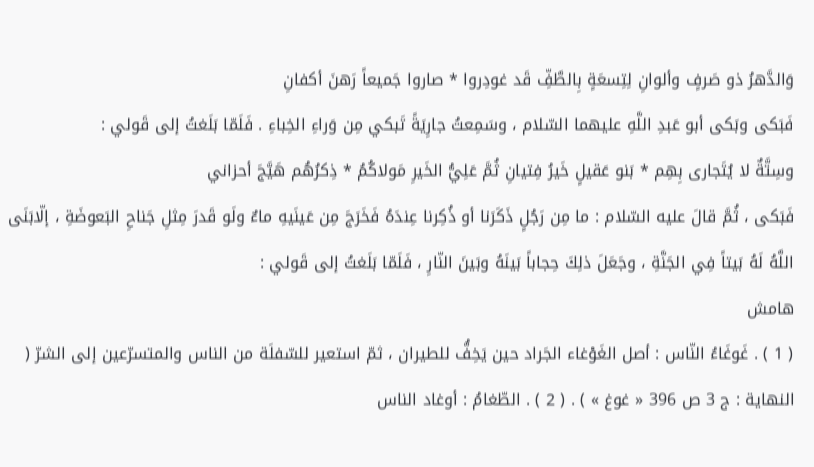وَالدَّهرُ ذو صَرفٍ وألوانِ لِتِسعَةٍ بِالطَّفِّ قَد غودِروا * صاروا جَميعاً رَهنَ أكفانِ
فَبَكى وبَكى أبو عَبدِ اللَّهِ عليهما السّلام ، وسَمِعتُ جارِيَةً تَبكي مِن وَراءِ الخِباءِ . فَلَمّا بَلَغتُ إلى قَولي :
وسِتَّةٌ لا يُتَجارى بِهِم * بَنو عَقيلٍ خَيرُ فِتيانِ ثُمَّ عَلِيُّ الخَيرِ مَولاكُمُ * ذِكرُهُم هَيَّجَ أحزاني
فَبَكى ، ثُمَّ قالَ عليه السّلام : ما مِن رَجُلٍ ذَكَرَنا أو ذُكِرنا عِندَهُ فَخَرَجَ مِن عَينَيهِ ماءٌ ولَو قَدرَ مِثلِ جَناحِ البَعوضَةِ ، إلّابَنَى اللَّهُ لَهُ بَيتاً فِي الجَنَّةِ ، وجَعَلَ ذلِكَ حِجاباً بَينَهُ وبَينَ النّارِ ، فَلَمّا بَلَغتُ إلى قَولي :
هامش
( 1 ) . غَوغَاءُ النّاس : أصل الغَوْغاء الجَراد حين يَخِفُّ للطيران ، ثمّ استعير للسّفلَة من الناس والمتسرّعين إلى الشرّ ( النهاية : ج 3 ص 396 « غوغ » ) . ( 2 ) . الطّغامُ : أوغاد الناس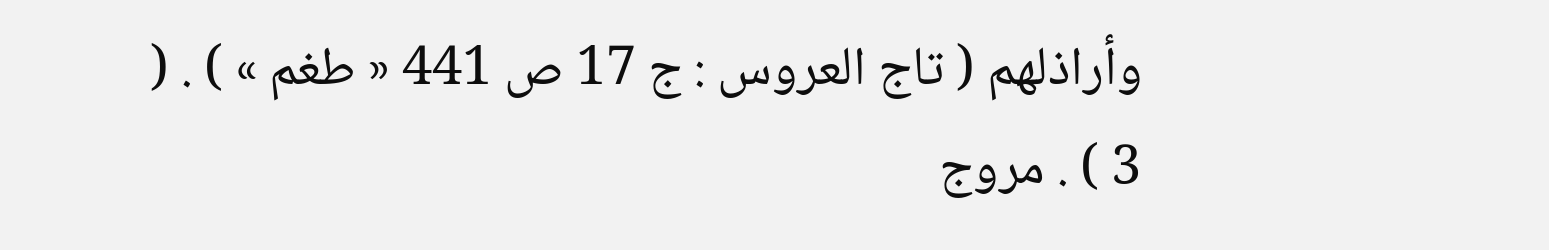وأراذلهم ( تاج العروس : ج 17 ص 441 « طغم » ) . ( 3 ) . مروج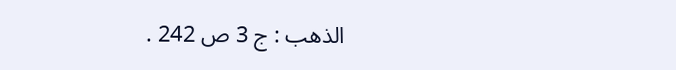الذهب : ج 3 ص 242 .